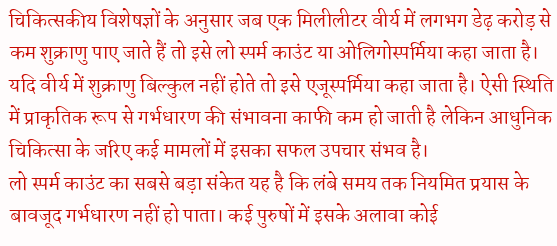चिकित्सकीय विशेषज्ञों के अनुसार जब एक मिलीलीटर वीर्य में लगभग डेढ़ करोड़ से कम शुक्राणु पाए जाते हैं तो इसे लो स्पर्म काउंट या ओलिगोस्पर्मिया कहा जाता है। यदि वीर्य में शुक्राणु बिल्कुल नहीं होते तो इसे एजूस्पर्मिया कहा जाता है। ऐसी स्थिति में प्राकृतिक रूप से गर्भधारण की संभावना काफी कम हो जाती है लेकिन आधुनिक चिकित्सा के जरिए कई मामलों में इसका सफल उपचार संभव है।
लो स्पर्म काउंट का सबसे बड़ा संकेत यह है कि लंबे समय तक नियमित प्रयास के बावजूद गर्भधारण नहीं हो पाता। कई पुरुषों में इसके अलावा कोई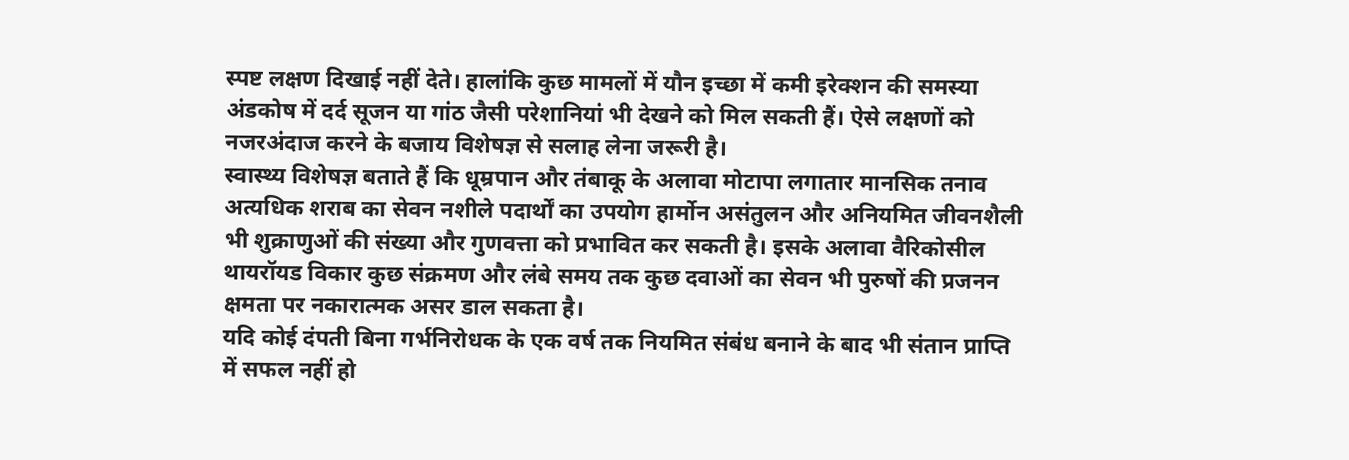स्पष्ट लक्षण दिखाई नहीं देते। हालांकि कुछ मामलों में यौन इच्छा में कमी इरेक्शन की समस्या अंडकोष में दर्द सूजन या गांठ जैसी परेशानियां भी देखने को मिल सकती हैं। ऐसे लक्षणों को नजरअंदाज करने के बजाय विशेषज्ञ से सलाह लेना जरूरी है।
स्वास्थ्य विशेषज्ञ बताते हैं कि धूम्रपान और तंबाकू के अलावा मोटापा लगातार मानसिक तनाव अत्यधिक शराब का सेवन नशीले पदार्थों का उपयोग हार्मोन असंतुलन और अनियमित जीवनशैली भी शुक्राणुओं की संख्या और गुणवत्ता को प्रभावित कर सकती है। इसके अलावा वैरिकोसील थायरॉयड विकार कुछ संक्रमण और लंबे समय तक कुछ दवाओं का सेवन भी पुरुषों की प्रजनन क्षमता पर नकारात्मक असर डाल सकता है।
यदि कोई दंपती बिना गर्भनिरोधक के एक वर्ष तक नियमित संबंध बनाने के बाद भी संतान प्राप्ति में सफल नहीं हो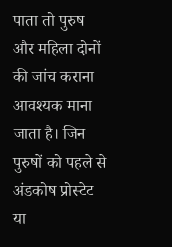पाता तो पुरुष और महिला दोनों की जांच कराना आवश्यक माना जाता है। जिन पुरुषों को पहले से अंडकोष प्रोस्टेट या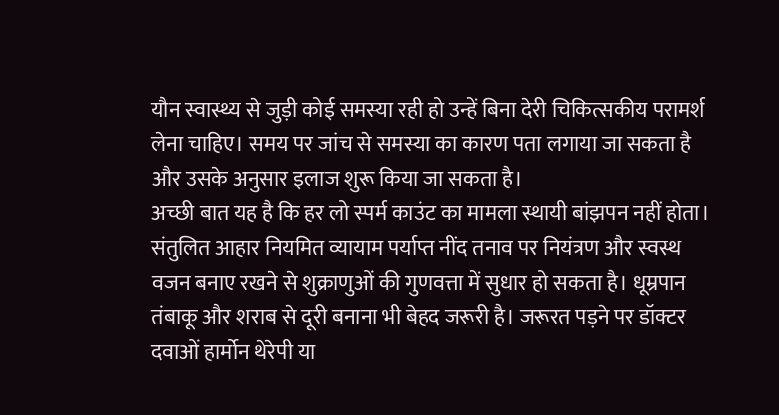यौन स्वास्थ्य से जुड़ी कोई समस्या रही हो उन्हें बिना देरी चिकित्सकीय परामर्श लेना चाहिए। समय पर जांच से समस्या का कारण पता लगाया जा सकता है और उसके अनुसार इलाज शुरू किया जा सकता है।
अच्छी बात यह है कि हर लो स्पर्म काउंट का मामला स्थायी बांझपन नहीं होता। संतुलित आहार नियमित व्यायाम पर्याप्त नींद तनाव पर नियंत्रण और स्वस्थ वजन बनाए रखने से शुक्राणुओं की गुणवत्ता में सुधार हो सकता है। धूम्रपान तंबाकू और शराब से दूरी बनाना भी बेहद जरूरी है। जरूरत पड़ने पर डॉक्टर दवाओं हार्मोन थेरेपी या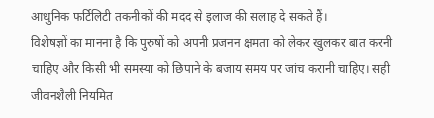आधुनिक फर्टिलिटी तकनीकों की मदद से इलाज की सलाह दे सकते हैं।
विशेषज्ञों का मानना है कि पुरुषों को अपनी प्रजनन क्षमता को लेकर खुलकर बात करनी चाहिए और किसी भी समस्या को छिपाने के बजाय समय पर जांच करानी चाहिए। सही जीवनशैली नियमित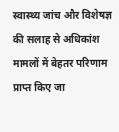स्वास्थ्य जांच और विशेषज्ञ की सलाह से अधिकांश मामलों में बेहतर परिणाम प्राप्त किए जा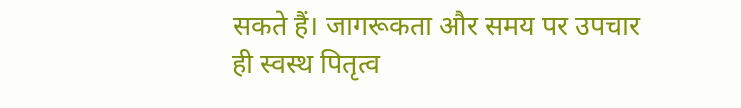सकते हैं। जागरूकता और समय पर उपचार ही स्वस्थ पितृत्व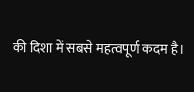की दिशा में सबसे महत्वपूर्ण कदम है।